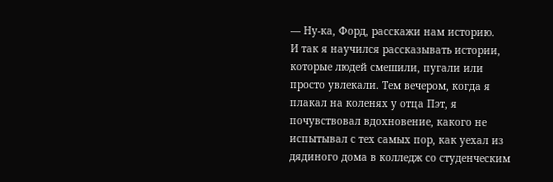— Ну-ка, Форд, расскажи нам историю.
И так я научился рассказывать истории, которые людей смешили, пугали или просто увлекали. Тем вечером, когда я плакал на коленях у отца Пэт, я почувствовал вдохновение, какого не испытывал с тех самых пор, как уехал из дядиного дома в колледж со студенческим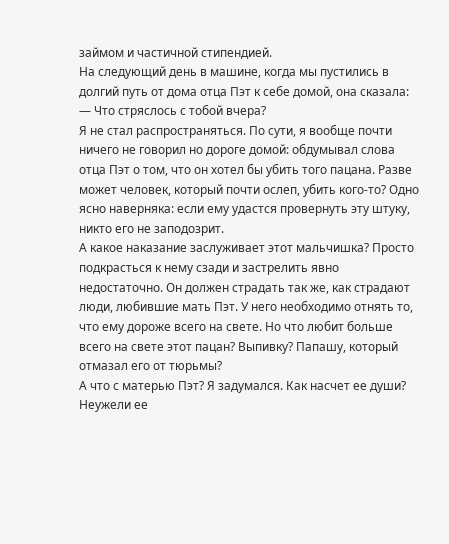займом и частичной стипендией.
На следующий день в машине, когда мы пустились в долгий путь от дома отца Пэт к себе домой, она сказала:
— Что стряслось с тобой вчера?
Я не стал распространяться. По сути, я вообще почти ничего не говорил но дороге домой: обдумывал слова отца Пэт о том, что он хотел бы убить того пацана. Разве может человек, который почти ослеп, убить кого-то? Одно ясно наверняка: если ему удастся провернуть эту штуку, никто его не заподозрит.
А какое наказание заслуживает этот мальчишка? Просто подкрасться к нему сзади и застрелить явно недостаточно. Он должен страдать так же, как страдают люди, любившие мать Пэт. У него необходимо отнять то, что ему дороже всего на свете. Но что любит больше всего на свете этот пацан? Выпивку? Папашу, который отмазал его от тюрьмы?
А что с матерью Пэт? Я задумался. Как насчет ее души? Неужели ее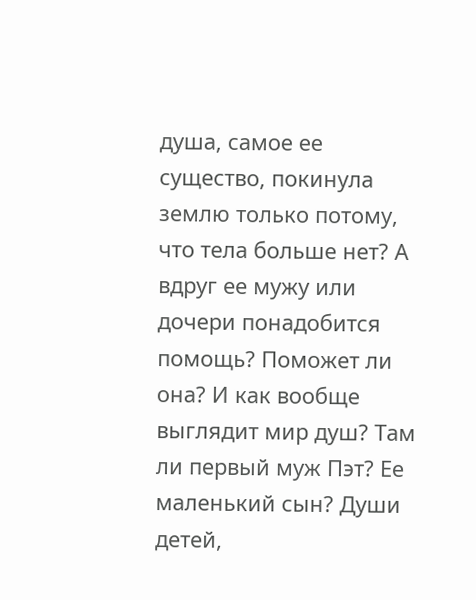душа, самое ее существо, покинула землю только потому, что тела больше нет? А вдруг ее мужу или дочери понадобится помощь? Поможет ли она? И как вообще выглядит мир душ? Там ли первый муж Пэт? Ее маленький сын? Души детей,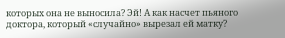которых она не выносила? Эй! А как насчет пьяного доктора, который «случайно» вырезал ей матку?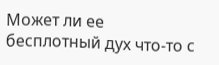Может ли ее бесплотный дух что-то с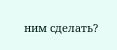ним сделать?